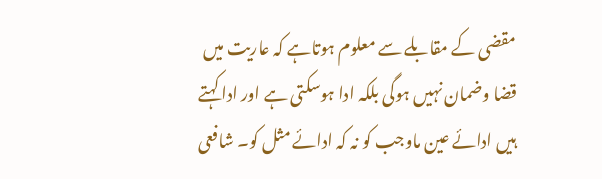مقضی کے مقابلے سے معلوم ہوتاہے کہ عاریت میں قضا وضمان نہیں ہوگی بلکہ ادا ہوسکتی ہے اور ادا کہتے ہیں ادائے عین ماوجب کو نہ کہ ادائے مثل کو۔ شافعی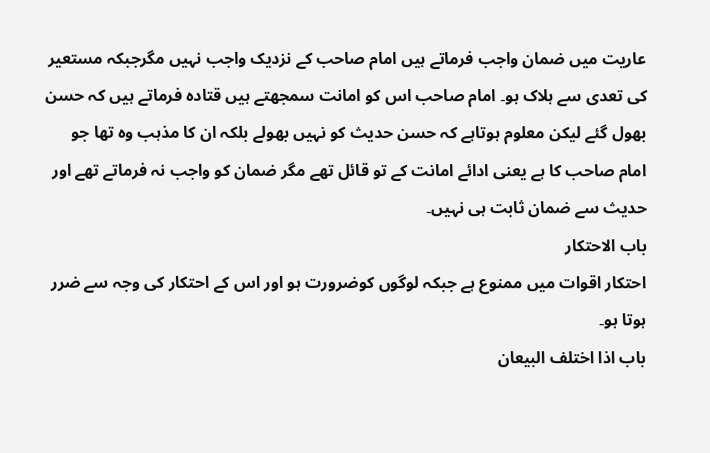عاریت میں ضمان واجب فرماتے ہیں امام صاحب کے نزدیک واجب نہیں مگرجبکہ مستعیر کی تعدی سے ہلاک ہو۔ امام صاحب اس کو امانت سمجھتے ہیں قتادہ فرماتے ہیں کہ حسن بھول گئے لیکن معلوم ہوتاہے کہ حسن حدیث کو نہیں بھولے بلکہ ان کا مذہب وہ تھا جو امام صاحب کا ہے یعنی ادائے امانت کے تو قائل تھے مگر ضمان کو واجب نہ فرماتے تھے اور حدیث سے ضمان ثابت ہی نہیں۔
باب الاحتکار
احتکار اقوات میں ممنوع ہے جبکہ لوگوں کوضرورت ہو اور اس کے احتکار کی وجہ سے ضرر ہوتا ہو۔
باب اذا اختلف البیعان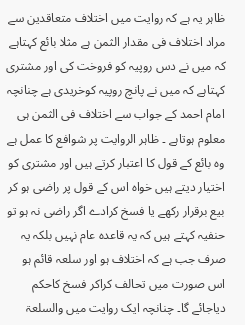ظاہر یہ ہے کہ روایت میں اختلاف متعاقدین سے مراد اختلاف فی مقدار الثمن ہے مثلا بائع کہتاہے کہ میں نے دس روپیہ کو فروخت کی اور مشتری کہتاہے کہ میں نے پانچ روپیہ کوخریدی ہے چنانچہ امام احمد کے جواب سے اختلاف فی الثمن ہی معلوم ہوتاہے ۔ ظاہر الروایت پر شوافع کا عمل ہے وہ بائع کے قول کا اعتبار کرتے ہیں اور مشتری کو اختیار دیتے ہیں خواہ اس کے قول پر راضی ہو کر بیع برقرار رکھے یا فسخ کرادے اگر راضی نہ ہو تو حنفیہ کہتے ہیں کہ یہ قاعدہ عام نہیں بلکہ یہ صرف جب ہے کہ اختلاف ہو اور سلعہ قائم ہو اس صورت میں تحالف کراکر فسخ کاحکم دیاجائے گا۔ چنانچہ ایک روایت میں والسلعۃ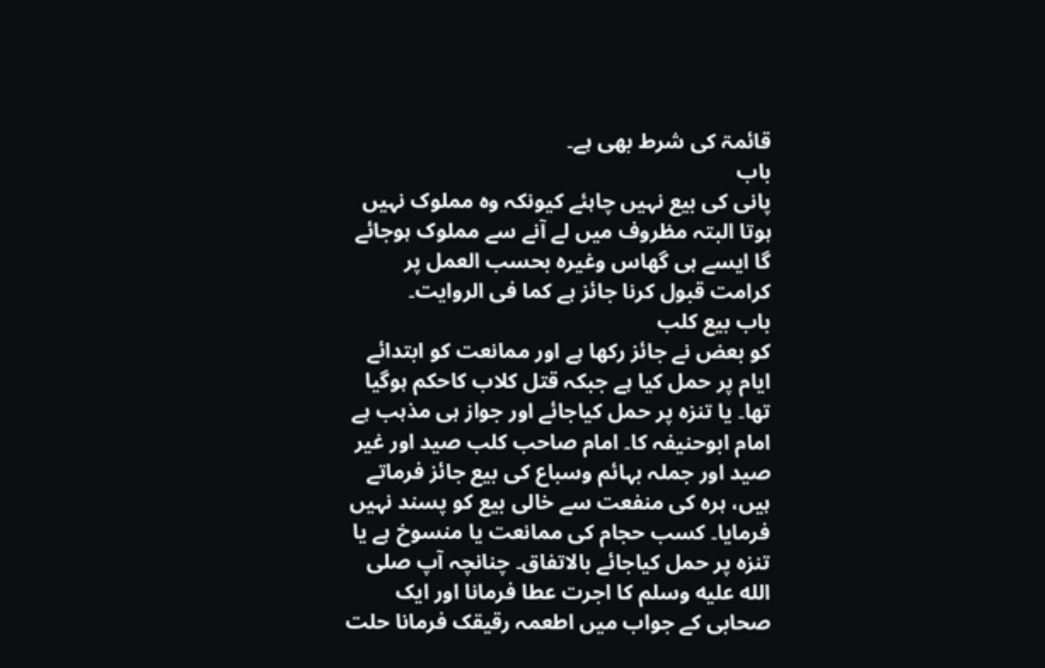قائمۃ کی شرط بھی ہے۔
باب
پانی کی بیع نہیں چاہئے کیونکہ وہ مملوک نہیں ہوتا البتہ مظروف میں لے آنے سے مملوک ہوجائے گا ایسے ہی گھاس وغیرہ بحسب العمل پر کرامت قبول کرنا جائز ہے کما فی الروایت۔
باب بیع کلب
کو بعض نے جائز رکھا ہے اور ممانعت کو ابتدائے ایام پر حمل کیا ہے جبکہ قتل کلاب کاحکم ہوگیا تھا۔ یا تنزہ پر حمل کیاجائے اور جواز ہی مذہب ہے امام ابوحنیفہ کا۔ امام صاحب کلب صید اور غیر صید اور جملہ بہائم وسباع کی بیع جائز فرماتے ہیں، ہرہ کی منفعت سے خالی بیع کو پسند نہیں فرمایا۔ کسب حجام کی ممانعت یا منسوخ ہے یا تنزہ پر حمل کیاجائے بالاتفاق۔ چنانچہ آپ صلى الله عليه وسلم کا اجرت عطا فرمانا اور ایک صحابی کے جواب میں اطعمہ رقیقک فرمانا حلت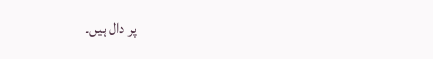پر دال ہیں۔